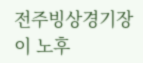전주빙상경기장이 노후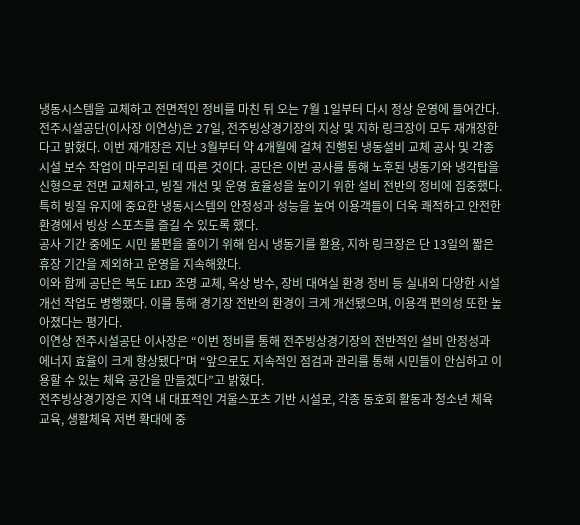냉동시스템을 교체하고 전면적인 정비를 마친 뒤 오는 7월 1일부터 다시 정상 운영에 들어간다.
전주시설공단(이사장 이연상)은 27일, 전주빙상경기장의 지상 및 지하 링크장이 모두 재개장한다고 밝혔다. 이번 재개장은 지난 3월부터 약 4개월에 걸쳐 진행된 냉동설비 교체 공사 및 각종 시설 보수 작업이 마무리된 데 따른 것이다. 공단은 이번 공사를 통해 노후된 냉동기와 냉각탑을 신형으로 전면 교체하고, 빙질 개선 및 운영 효율성을 높이기 위한 설비 전반의 정비에 집중했다. 특히 빙질 유지에 중요한 냉동시스템의 안정성과 성능을 높여 이용객들이 더욱 쾌적하고 안전한 환경에서 빙상 스포츠를 즐길 수 있도록 했다.
공사 기간 중에도 시민 불편을 줄이기 위해 임시 냉동기를 활용, 지하 링크장은 단 13일의 짧은 휴장 기간을 제외하고 운영을 지속해왔다.
이와 함께 공단은 복도 LED 조명 교체, 옥상 방수, 장비 대여실 환경 정비 등 실내외 다양한 시설 개선 작업도 병행했다. 이를 통해 경기장 전반의 환경이 크게 개선됐으며, 이용객 편의성 또한 높아졌다는 평가다.
이연상 전주시설공단 이사장은 “이번 정비를 통해 전주빙상경기장의 전반적인 설비 안정성과 에너지 효율이 크게 향상됐다”며 “앞으로도 지속적인 점검과 관리를 통해 시민들이 안심하고 이용할 수 있는 체육 공간을 만들겠다”고 밝혔다.
전주빙상경기장은 지역 내 대표적인 겨울스포츠 기반 시설로, 각종 동호회 활동과 청소년 체육교육, 생활체육 저변 확대에 중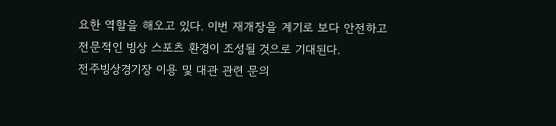요한 역할을 해오고 있다. 이번 재개장을 계기로 보다 안전하고 전문적인 빙상 스포츠 환경이 조성될 것으로 기대된다.
전주빙상경기장 이용 및 대관 관련 문의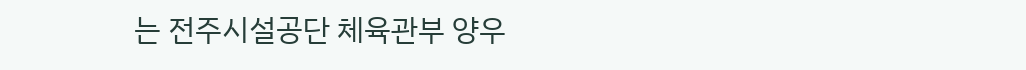는 전주시설공단 체육관부 양우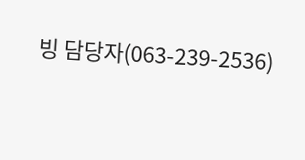빙 담당자(063-239-2536)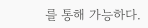를 통해 가능하다.